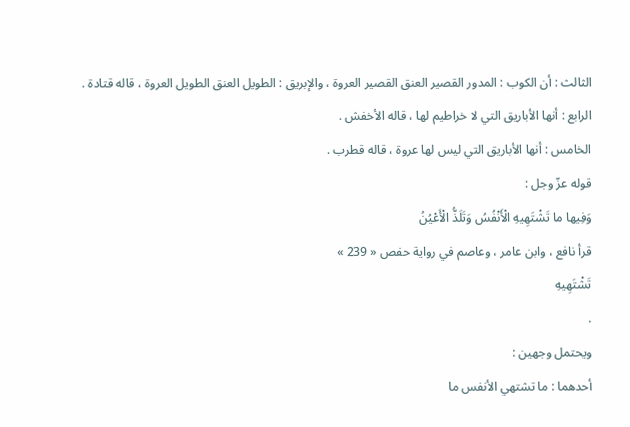الثالث : أن الكوب : المدور القصير العنق القصير العروة ، والإبريق : الطويل العنق الطويل العروة ، قاله قتادة .
الرابع : أنها الأباريق التي لا خراطيم لها ، قاله الأخفش .
الخامس : أنها الأباريق التي ليس لها عروة ، قاله قطرب .
قوله عزّ وجل :
وَفِيها ما تَشْتَهِيهِ الْأَنْفُسُ وَتَلَذُّ الْأَعْيُنُ
قرأ نافع ، وابن عامر ، وعاصم في رواية حفص « 239 »
تَشْتَهِيهِ
.
ويحتمل وجهين :
أحدهما : ما تشتهي الأنفس ما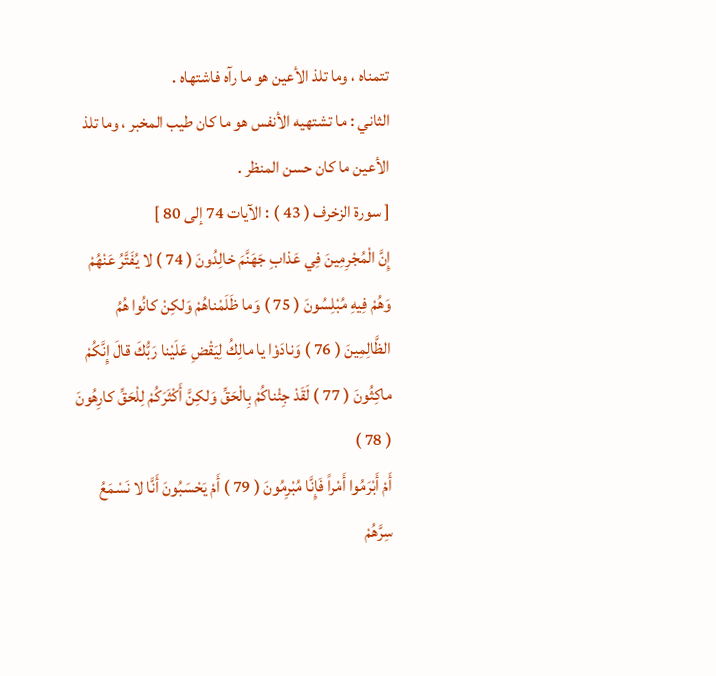تتمناه ، وما تلذ الأعين هو ما رآه فاشتهاه .
الثاني : ما تشتهيه الأنفس هو ما كان طيب المخبر ، وما تلذ الأعين ما كان حسن المنظر .
[ سورة الزخرف ( 43 ) : الآيات 74 إلى 80 ]
إِنَّ الْمُجْرِمِينَ فِي عَذابِ جَهَنَّمَ خالِدُونَ ( 74 ) لا يُفَتَّرُ عَنْهُمْ وَهُمْ فِيهِ مُبْلِسُونَ ( 75 ) وَما ظَلَمْناهُمْ وَلكِنْ كانُوا هُمُ الظَّالِمِينَ ( 76 ) وَنادَوْا يا مالِكُ لِيَقْضِ عَلَيْنا رَبُّكَ قالَ إِنَّكُمْ ماكِثُونَ ( 77 ) لَقَدْ جِئْناكُمْ بِالْحَقِّ وَلكِنَّ أَكْثَرَكُمْ لِلْحَقِّ كارِهُونَ ( 78 )
أَمْ أَبْرَمُوا أَمْراً فَإِنَّا مُبْرِمُونَ ( 79 ) أَمْ يَحْسَبُونَ أَنَّا لا نَسْمَعُ سِرَّهُمْ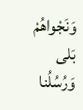وَنَجْواهُمْ بَلى وَرُسُلُنا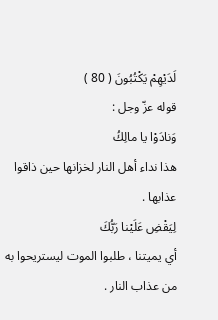لَدَيْهِمْ يَكْتُبُونَ ( 80 )
قوله عزّ وجل :
وَنادَوْا يا مالِكُ
هذا نداء أهل النار لخزانها حين ذاقوا عذابها .
لِيَقْضِ عَلَيْنا رَبُّكَ
أي يميتنا ، طلبوا الموت ليستريحوا به من عذاب النار .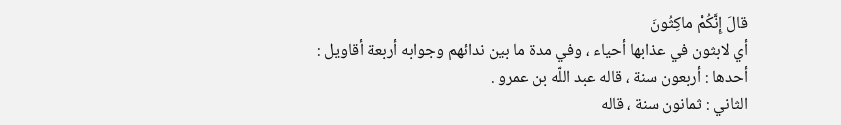قالَ إِنَّكُمْ ماكِثُونَ
أي لابثون في عذابها أحياء ، وفي مدة ما بين ندائهم وجوابه أربعة أقاويل :
أحدها : أربعون سنة ، قاله عبد اللّه بن عمرو .
الثاني : ثمانون سنة ، قاله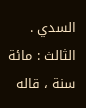السدي .
الثالث : مائة سنة ، قاله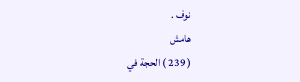نوف .
هامش
( 239 ) الحجة في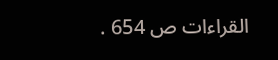القراءات ص 654 .